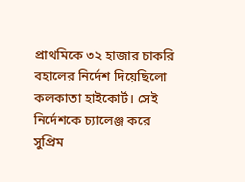প্রাথমিকে ৩২ হাজার চাকরি বহালের নির্দেশ দিয়েছিলো কলকাতা হাইকোর্ট। সেই নির্দেশকে চ্যালেঞ্জ করে সুপ্রিম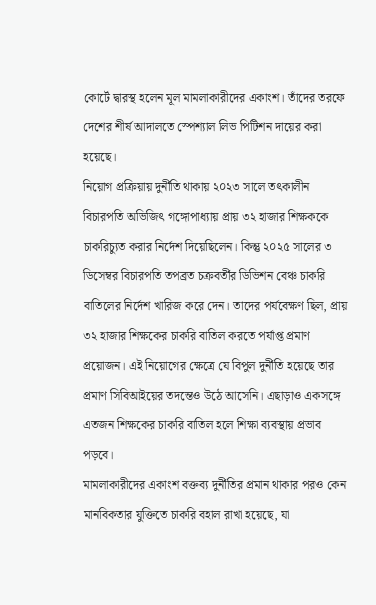কোর্টে দ্বারস্থ হলেন মূল মামলাকারীদের একাংশ। তাঁদের তরফে দেশের শীর্ষ আদালতে স্পেশ্যাল লিভ পিটিশন দায়ের করা হয়েছে।
নিয়োগ প্রক্রিয়ায় দুর্নীতি থাকায় ২০২৩ সালে তৎকালীন বিচারপতি অভিজিৎ গঙ্গোপাধ্যায় প্রায় ৩২ হাজার শিক্ষককে চাকরিচ্যুত করার নির্দেশ দিয়েছিলেন। কিন্তু ২০২৫ সালের ৩ ডিসেম্বর বিচারপতি তপব্রত চক্রবর্তীর ডিভিশন বেঞ্চ চাকরি বাতিলের নির্দেশ খারিজ করে দেন। তাদের পর্যবেক্ষণ ছিল, প্রায় ৩২ হাজার শিক্ষকের চাকরি বাতিল করতে পর্যাপ্ত প্রমাণ প্রয়োজন। এই নিয়োগের ক্ষেত্রে যে বিপুল দুর্নীতি হয়েছে তার প্রমাণ সিবিআইয়ের তদন্তেও উঠে আসেনি। এছাড়াও একসঙ্গে এতজন শিক্ষকের চাকরি বাতিল হলে শিক্ষা ব্যবস্থায় প্রভাব পড়বে।
মামলাকারীদের একাংশ বক্তব্য দুর্নীতির প্রমান থাকার পরও কেন মানবিকতার যুক্তিতে চাকরি বহাল রাখা হয়েছে, যা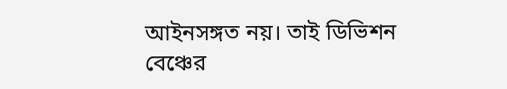আইনসঙ্গত নয়। তাই ডিভিশন বেঞ্চের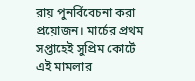রায় পুনর্বিবেচনা করা প্রয়োজন। মার্চের প্রথম সপ্তাহেই সুপ্রিম কোর্টে এই মামলার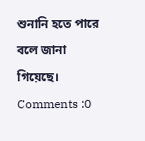শুনানি হতে পারে বলে জানা গিয়েছে।
Comments :0